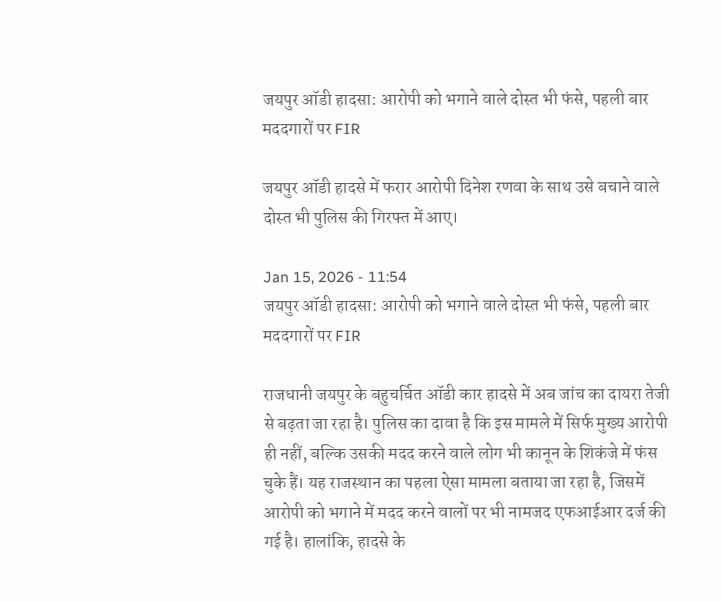जयपुर ऑडी हादसा: आरोपी को भगाने वाले दोस्त भी फंसे, पहली बार मददगारों पर FIR

जयपुर ऑडी हादसे में फरार आरोपी दिनेश रणवा के साथ उसे बचाने वाले दोस्त भी पुलिस की गिरफ्त में आए।

Jan 15, 2026 - 11:54
जयपुर ऑडी हादसा: आरोपी को भगाने वाले दोस्त भी फंसे, पहली बार मददगारों पर FIR

राजधानी जयपुर के बहुचर्चित ऑडी कार हादसे में अब जांच का दायरा तेजी से बढ़ता जा रहा है। पुलिस का दावा है कि इस मामले में सिर्फ मुख्य आरोपी ही नहीं, बल्कि उसकी मदद करने वाले लोग भी कानून के शिकंजे में फंस चुके हैं। यह राजस्थान का पहला ऐसा मामला बताया जा रहा है, जिसमें आरोपी को भगाने में मदद करने वालों पर भी नामजद एफआईआर दर्ज की गई है। हालांकि, हादसे के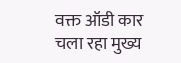वक्त ऑडी कार चला रहा मुख्य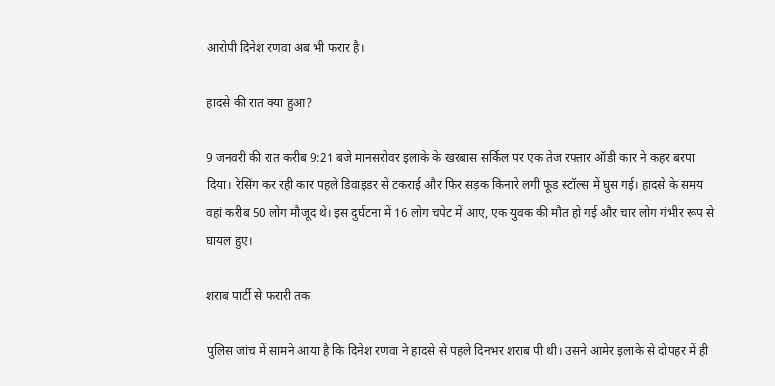आरोपी दिनेश रणवा अब भी फरार है।

हादसे की रात क्या हुआ?

9 जनवरी की रात करीब 9:21 बजे मानसरोवर इलाके के खरबास सर्किल पर एक तेज रफ्तार ऑडी कार ने कहर बरपा दिया। रेसिंग कर रही कार पहले डिवाइडर से टकराई और फिर सड़क किनारे लगी फूड स्टॉल्स में घुस गई। हादसे के समय वहां करीब 50 लोग मौजूद थे। इस दुर्घटना में 16 लोग चपेट में आए, एक युवक की मौत हो गई और चार लोग गंभीर रूप से घायल हुए।

शराब पार्टी से फरारी तक

पुलिस जांच में सामने आया है कि दिनेश रणवा ने हादसे से पहले दिनभर शराब पी थी। उसने आमेर इलाके से दोपहर में ही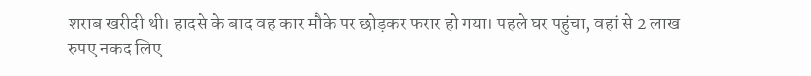शराब खरीदी थी। हादसे के बाद वह कार मौके पर छोड़कर फरार हो गया। पहले घर पहुंचा, वहां से 2 लाख रुपए नकद लिए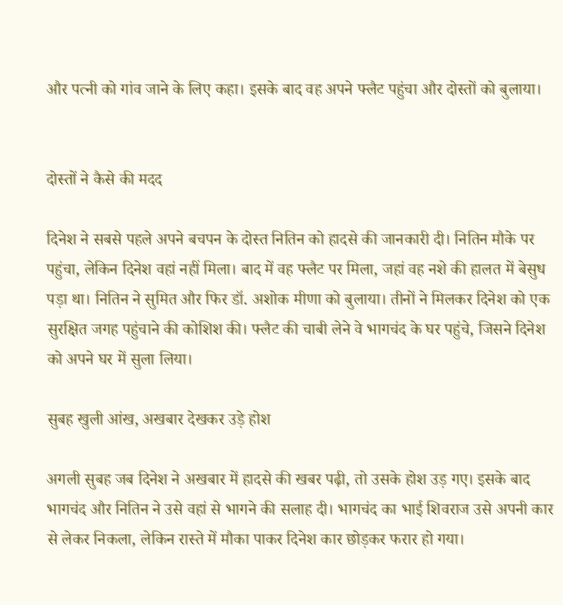और पत्नी को गांव जाने के लिए कहा। इसके बाद वह अपने फ्लैट पहुंचा और दोस्तों को बुलाया।


दोस्तों ने कैसे की मदद

दिनेश ने सबसे पहले अपने बचपन के दोस्त नितिन को हादसे की जानकारी दी। नितिन मौके पर पहुंचा, लेकिन दिनेश वहां नहीं मिला। बाद में वह फ्लैट पर मिला, जहां वह नशे की हालत में बेसुध पड़ा था। नितिन ने सुमित और फिर डॉ. अशोक मीणा को बुलाया। तीनों ने मिलकर दिनेश को एक सुरक्षित जगह पहुंचाने की कोशिश की। फ्लैट की चाबी लेने वे भागचंद के घर पहुंचे, जिसने दिनेश को अपने घर में सुला लिया।

सुबह खुली आंख, अखबार देखकर उड़े होश

अगली सुबह जब दिनेश ने अखबार में हादसे की खबर पढ़ी, तो उसके होश उड़ गए। इसके बाद भागचंद और नितिन ने उसे वहां से भागने की सलाह दी। भागचंद का भाई शिवराज उसे अपनी कार से लेकर निकला, लेकिन रास्ते में मौका पाकर दिनेश कार छोड़कर फरार हो गया।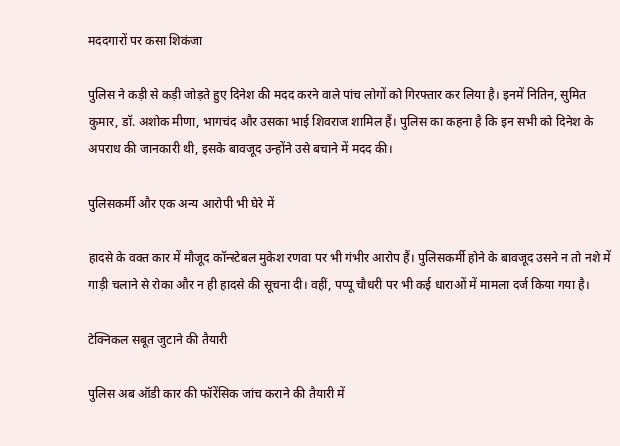मददगारों पर कसा शिकंजा

पुलिस ने कड़ी से कड़ी जोड़ते हुए दिनेश की मदद करने वाले पांच लोगों को गिरफ्तार कर लिया है। इनमें नितिन, सुमित कुमार, डॉ. अशोक मीणा, भागचंद और उसका भाई शिवराज शामिल हैं। पुलिस का कहना है कि इन सभी को दिनेश के अपराध की जानकारी थी, इसके बावजूद उन्होंने उसे बचाने में मदद की।

पुलिसकर्मी और एक अन्य आरोपी भी घेरे में

हादसे के वक्त कार में मौजूद कॉन्स्टेबल मुकेश रणवा पर भी गंभीर आरोप हैं। पुलिसकर्मी होने के बावजूद उसने न तो नशे में गाड़ी चलाने से रोका और न ही हादसे की सूचना दी। वहीं, पप्पू चौधरी पर भी कई धाराओं में मामला दर्ज किया गया है।

टेक्निकल सबूत जुटाने की तैयारी

पुलिस अब ऑडी कार की फॉरेंसिक जांच कराने की तैयारी में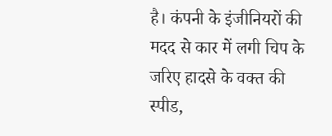है। कंपनी के इंजीनियरों की मदद से कार में लगी चिप के जरिए हादसे के वक्त की स्पीड,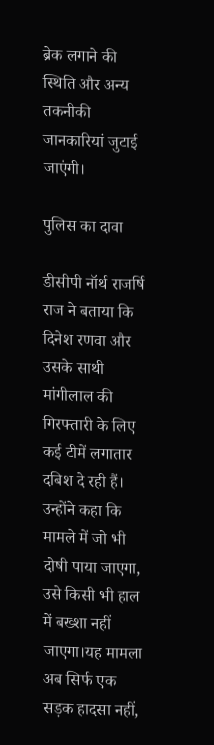ब्रेक लगाने की स्थिति और अन्य तकनीकी जानकारियां जुटाई जाएंगी।

पुलिस का दावा

डीसीपी नॉर्थ राजर्षि राज ने बताया कि दिनेश रणवा और उसके साथी मांगीलाल की गिरफ्तारी के लिए कई टीमें लगातार दबिश दे रही हैं। उन्होंने कहा कि मामले में जो भी दोषी पाया जाएगा, उसे किसी भी हाल में बख्शा नहीं जाएगा।यह मामला अब सिर्फ एक सड़क हादसा नहीं,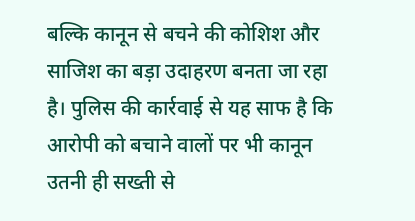बल्कि कानून से बचने की कोशिश और साजिश का बड़ा उदाहरण बनता जा रहा है। पुलिस की कार्रवाई से यह साफ है कि आरोपी को बचाने वालों पर भी कानून उतनी ही सख्ती से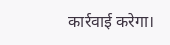कार्रवाई करेगा।